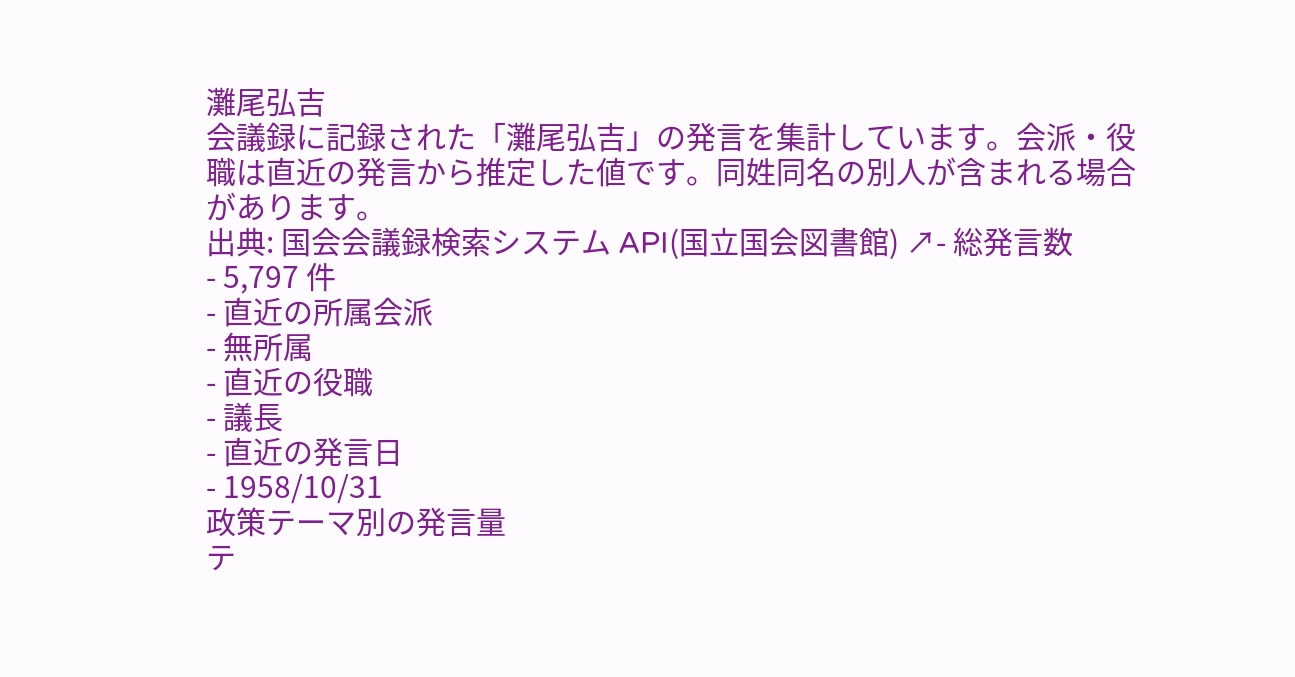灘尾弘吉
会議録に記録された「灘尾弘吉」の発言を集計しています。会派・役職は直近の発言から推定した値です。同姓同名の別人が含まれる場合があります。
出典: 国会会議録検索システム API(国立国会図書館) ↗- 総発言数
- 5,797 件
- 直近の所属会派
- 無所属
- 直近の役職
- 議長
- 直近の発言日
- 1958/10/31
政策テーマ別の発言量
テ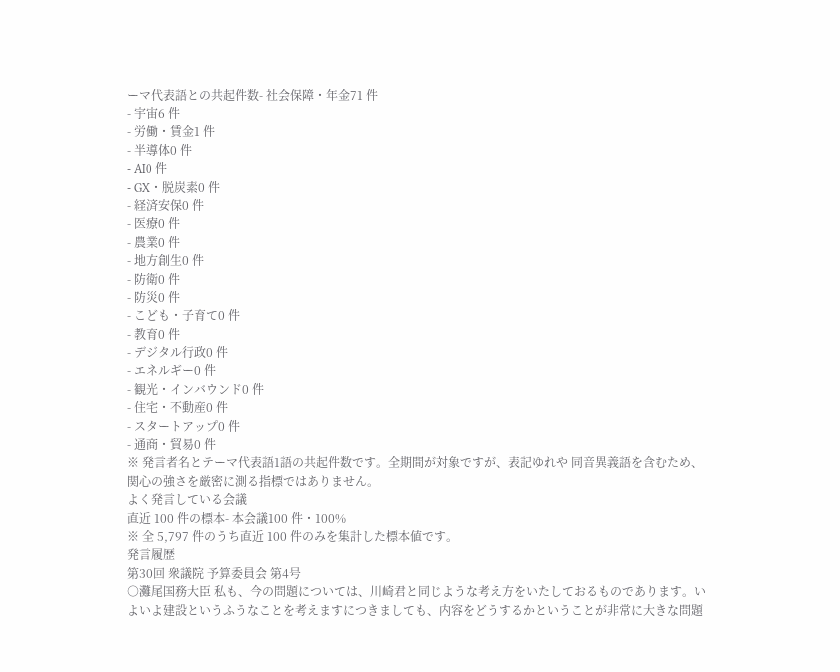ーマ代表語との共起件数- 社会保障・年金71 件
- 宇宙6 件
- 労働・賃金1 件
- 半導体0 件
- AI0 件
- GX・脱炭素0 件
- 経済安保0 件
- 医療0 件
- 農業0 件
- 地方創生0 件
- 防衛0 件
- 防災0 件
- こども・子育て0 件
- 教育0 件
- デジタル行政0 件
- エネルギー0 件
- 観光・インバウンド0 件
- 住宅・不動産0 件
- スタートアップ0 件
- 通商・貿易0 件
※ 発言者名とテーマ代表語1語の共起件数です。全期間が対象ですが、表記ゆれや 同音異義語を含むため、関心の強さを厳密に測る指標ではありません。
よく発言している会議
直近 100 件の標本- 本会議100 件・100%
※ 全 5,797 件のうち直近 100 件のみを集計した標本値です。
発言履歴
第30回 衆議院 予算委員会 第4号
○灘尾国務大臣 私も、今の問題については、川崎君と同じような考え方をいたしておるものであります。いよいよ建設というふうなことを考えますにつきましても、内容をどうするかということが非常に大きな問題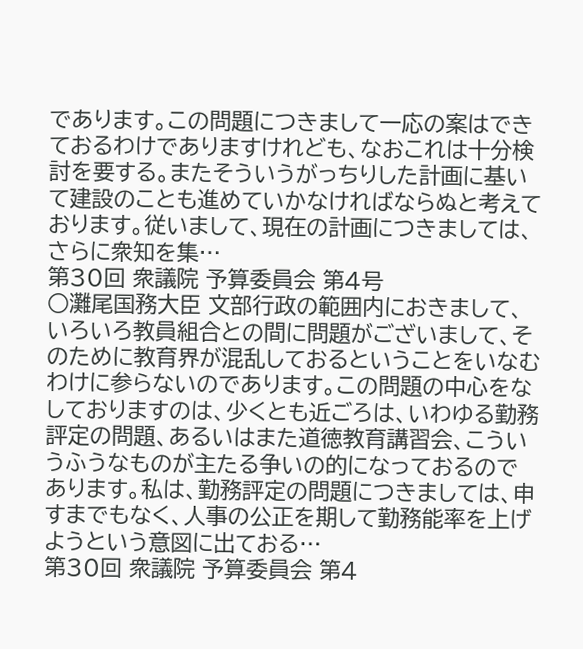であります。この問題につきまして一応の案はできておるわけでありますけれども、なおこれは十分検討を要する。またそういうがっちりした計画に基いて建設のことも進めていかなければならぬと考えております。従いまして、現在の計画につきましては、さらに衆知を集…
第30回 衆議院 予算委員会 第4号
○灘尾国務大臣 文部行政の範囲内におきまして、いろいろ教員組合との間に問題がございまして、そのために教育界が混乱しておるということをいなむわけに参らないのであります。この問題の中心をなしておりますのは、少くとも近ごろは、いわゆる勤務評定の問題、あるいはまた道徳教育講習会、こういうふうなものが主たる争いの的になっておるのであります。私は、勤務評定の問題につきましては、申すまでもなく、人事の公正を期して勤務能率を上げようという意図に出ておる…
第30回 衆議院 予算委員会 第4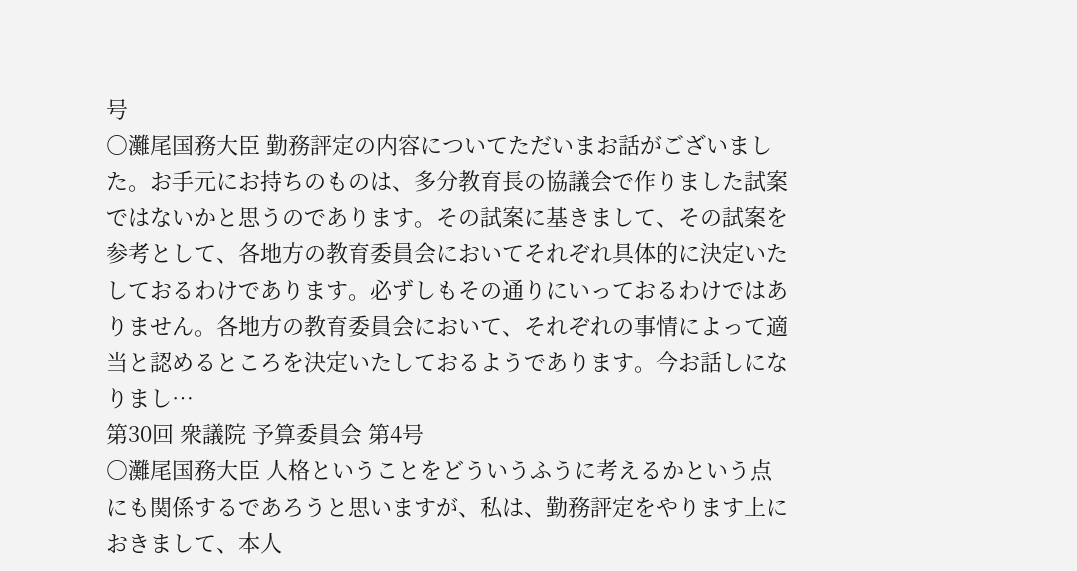号
○灘尾国務大臣 勤務評定の内容についてただいまお話がございました。お手元にお持ちのものは、多分教育長の協議会で作りました試案ではないかと思うのであります。その試案に基きまして、その試案を参考として、各地方の教育委員会においてそれぞれ具体的に決定いたしておるわけであります。必ずしもその通りにいっておるわけではありません。各地方の教育委員会において、それぞれの事情によって適当と認めるところを決定いたしておるようであります。今お話しになりまし…
第30回 衆議院 予算委員会 第4号
○灘尾国務大臣 人格ということをどういうふうに考えるかという点にも関係するであろうと思いますが、私は、勤務評定をやります上におきまして、本人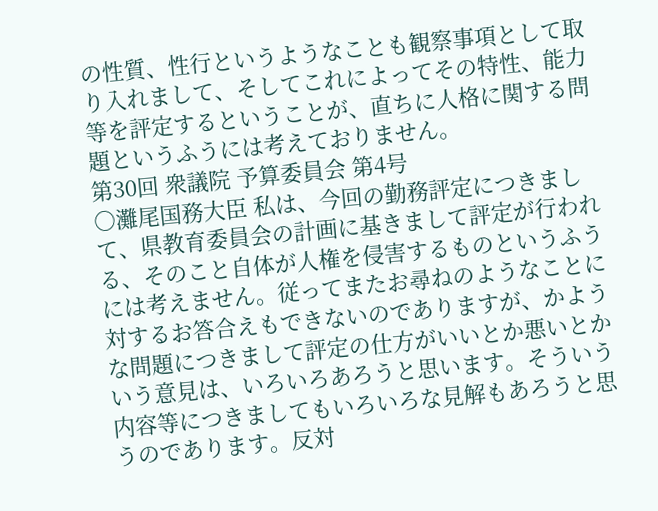の性質、性行というようなことも観察事項として取り入れまして、そしてこれによってその特性、能力等を評定するということが、直ちに人格に関する問題というふうには考えておりません。
第30回 衆議院 予算委員会 第4号
○灘尾国務大臣 私は、今回の勤務評定につきまして、県教育委員会の計画に基きまして評定が行われる、そのこと自体が人権を侵害するものというふうには考えません。従ってまたお尋ねのようなことに対するお答合えもできないのでありますが、かような問題につきまして評定の仕方がいいとか悪いとかいう意見は、いろいろあろうと思います。そういう内容等につきましてもいろいろな見解もあろうと思うのであります。反対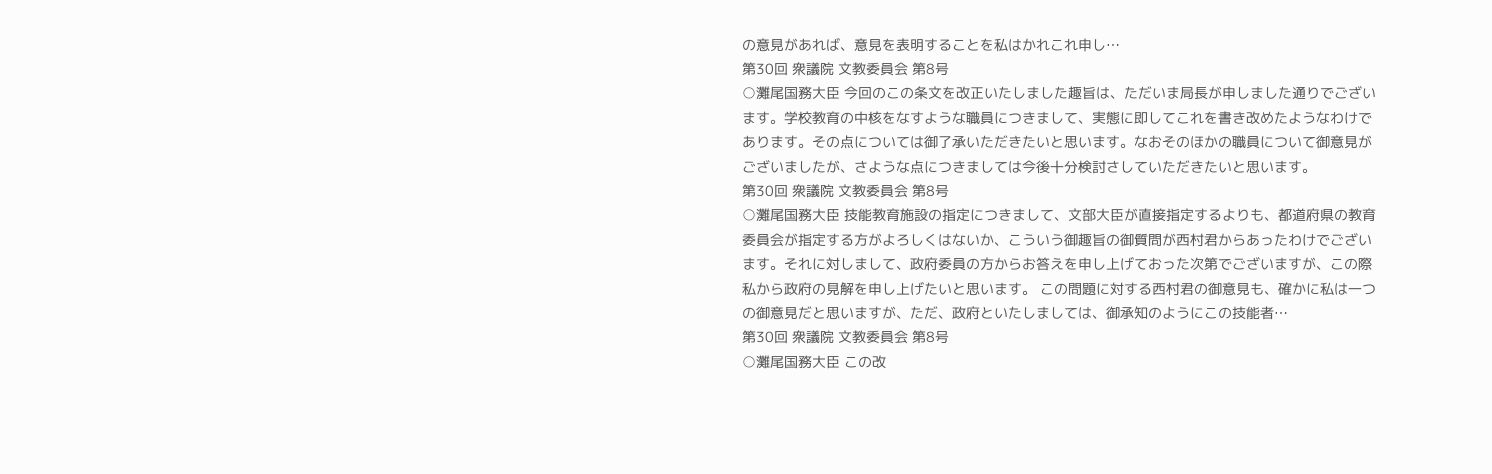の意見があれば、意見を表明することを私はかれこれ申し…
第30回 衆議院 文教委員会 第8号
○灘尾国務大臣 今回のこの条文を改正いたしました趣旨は、ただいま局長が申しました通りでございます。学校教育の中核をなすような職員につきまして、実態に即してこれを書き改めたようなわけであります。その点については御了承いただきたいと思います。なおそのほかの職員について御意見がございましたが、さような点につきましては今後十分検討さしていただきたいと思います。
第30回 衆議院 文教委員会 第8号
○灘尾国務大臣 技能教育施設の指定につきまして、文部大臣が直接指定するよりも、都道府県の教育委員会が指定する方がよろしくはないか、こういう御趣旨の御質問が西村君からあったわけでございます。それに対しまして、政府委員の方からお答えを申し上げておった次第でございますが、この際私から政府の見解を申し上げたいと思います。 この問題に対する西村君の御意見も、確かに私は一つの御意見だと思いますが、ただ、政府といたしましては、御承知のようにこの技能者…
第30回 衆議院 文教委員会 第8号
○灘尾国務大臣 この改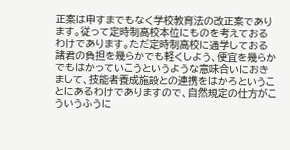正案は申すまでもなく学校教育法の改正案であります。従って定時制高校本位にものを考えておるわけであります。ただ定時制高校に通学しておる諸君の負担を幾らかでも軽くしよう、便宜を幾らかでもはかっていこうというような意味合いにおきまして、技能者養成施設との連携をはかろということにあるわけでありますので、自然規定の仕方がこういうふうに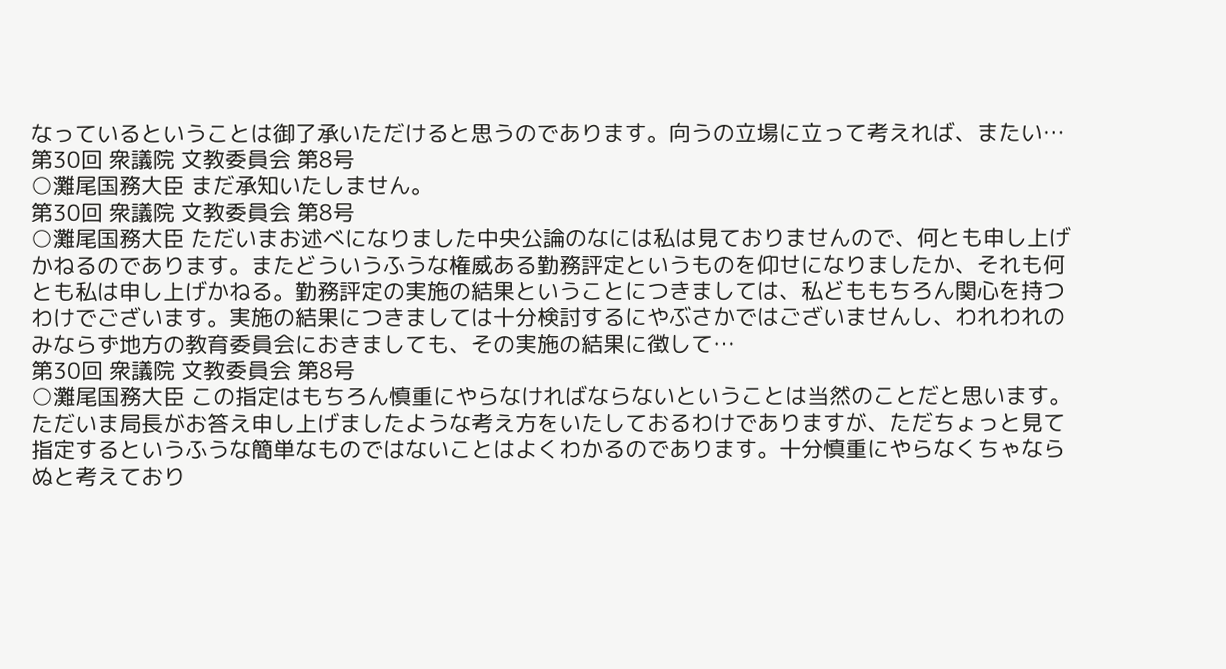なっているということは御了承いただけると思うのであります。向うの立場に立って考えれば、またい…
第30回 衆議院 文教委員会 第8号
○灘尾国務大臣 まだ承知いたしません。
第30回 衆議院 文教委員会 第8号
○灘尾国務大臣 ただいまお述べになりました中央公論のなには私は見ておりませんので、何とも申し上げかねるのであります。またどういうふうな権威ある勤務評定というものを仰せになりましたか、それも何とも私は申し上げかねる。勤務評定の実施の結果ということにつきましては、私どももちろん関心を持つわけでございます。実施の結果につきましては十分検討するにやぶさかではございませんし、われわれのみならず地方の教育委員会におきましても、その実施の結果に徴して…
第30回 衆議院 文教委員会 第8号
○灘尾国務大臣 この指定はもちろん慎重にやらなければならないということは当然のことだと思います。ただいま局長がお答え申し上げましたような考え方をいたしておるわけでありますが、ただちょっと見て指定するというふうな簡単なものではないことはよくわかるのであります。十分慎重にやらなくちゃならぬと考えており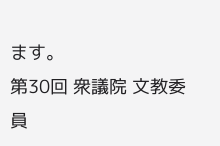ます。
第30回 衆議院 文教委員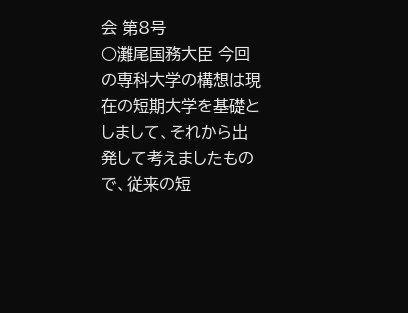会 第8号
○灘尾国務大臣 今回の専科大学の構想は現在の短期大学を基礎としまして、それから出発して考えましたもので、従来の短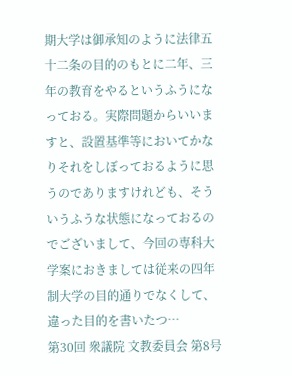期大学は御承知のように法律五十二条の目的のもとに二年、三年の教育をやるというふうになっておる。実際問題からいいますと、設置基準等においてかなりそれをしぼっておるように思うのでありますけれども、そういうふうな状態になっておるのでございまして、今回の専科大学案におきましては従来の四年制大学の目的通りでなくして、違った目的を書いたつ…
第30回 衆議院 文教委員会 第8号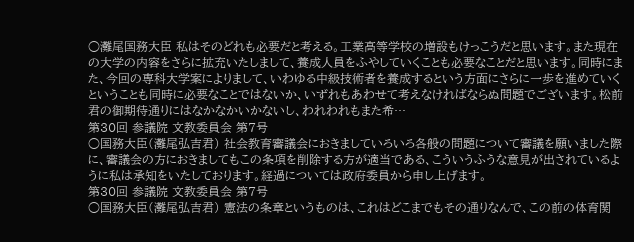○灘尾国務大臣 私はそのどれも必要だと考える。工業高等学校の増設もけっこうだと思います。また現在の大学の内容をさらに拡充いたしまして、養成人員をふやしていくことも必要なことだと思います。同時にまた、今回の専科大学案によりまして、いわゆる中級技術者を養成するという方面にさらに一歩を進めていくということも同時に必要なことではないか、いずれもあわせて考えなければならぬ問題でございます。松前君の御期待通りにはなかなかいかないし、われわれもまた希…
第30回 参議院 文教委員会 第7号
○国務大臣(灘尾弘吉君) 社会教育審議会におきましていろいろ各般の問題について審議を願いました際に、審議会の方におきましてもこの条項を削除する方が適当である、こういうふうな意見が出されているように私は承知をいたしております。経過については政府委員から申し上げます。
第30回 参議院 文教委員会 第7号
○国務大臣(灘尾弘吉君) 憲法の条章というものは、これはどこまでもその通りなんで、この前の体育関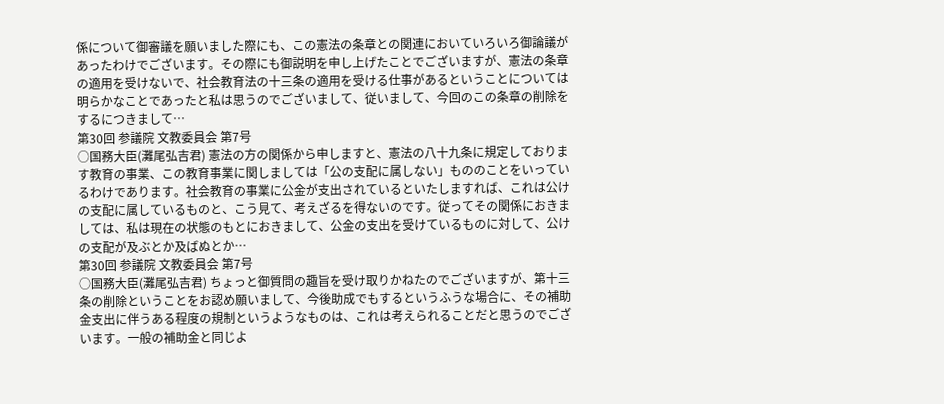係について御審議を願いました際にも、この憲法の条章との関連においていろいろ御論議があったわけでございます。その際にも御説明を申し上げたことでございますが、憲法の条章の適用を受けないで、社会教育法の十三条の適用を受ける仕事があるということについては明らかなことであったと私は思うのでございまして、従いまして、今回のこの条章の削除をするにつきまして…
第30回 参議院 文教委員会 第7号
○国務大臣(灘尾弘吉君) 憲法の方の関係から申しますと、憲法の八十九条に規定しております教育の事業、この教育事業に関しましては「公の支配に属しない」もののことをいっているわけであります。社会教育の事業に公金が支出されているといたしますれば、これは公けの支配に属しているものと、こう見て、考えざるを得ないのです。従ってその関係におきましては、私は現在の状態のもとにおきまして、公金の支出を受けているものに対して、公けの支配が及ぶとか及ばぬとか…
第30回 参議院 文教委員会 第7号
○国務大臣(灘尾弘吉君) ちょっと御質問の趣旨を受け取りかねたのでございますが、第十三条の削除ということをお認め願いまして、今後助成でもするというふうな場合に、その補助金支出に伴うある程度の規制というようなものは、これは考えられることだと思うのでございます。一般の補助金と同じよ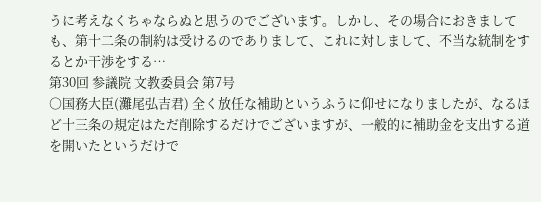うに考えなくちゃならぬと思うのでございます。しかし、その場合におきましても、第十二条の制約は受けるのでありまして、これに対しまして、不当な統制をするとか干渉をする…
第30回 参議院 文教委員会 第7号
○国務大臣(灘尾弘吉君) 全く放任な補助というふうに仰せになりましたが、なるほど十三条の規定はただ削除するだけでございますが、一般的に補助金を支出する道を開いたというだけで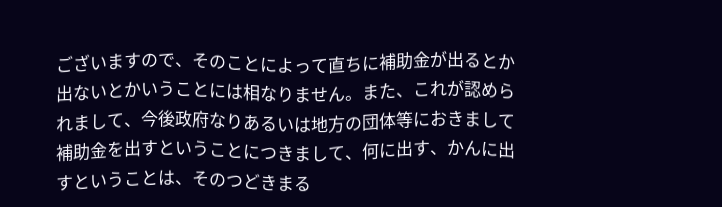ございますので、そのことによって直ちに補助金が出るとか出ないとかいうことには相なりません。また、これが認められまして、今後政府なりあるいは地方の団体等におきまして補助金を出すということにつきまして、何に出す、かんに出すということは、そのつどきまる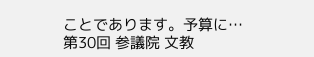ことであります。予算に…
第30回 参議院 文教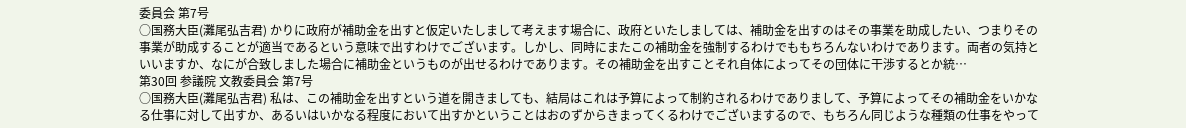委員会 第7号
○国務大臣(灘尾弘吉君) かりに政府が補助金を出すと仮定いたしまして考えます場合に、政府といたしましては、補助金を出すのはその事業を助成したい、つまりその事業が助成することが適当であるという意味で出すわけでございます。しかし、同時にまたこの補助金を強制するわけでももちろんないわけであります。両者の気持といいますか、なにが合致しました場合に補助金というものが出せるわけであります。その補助金を出すことそれ自体によってその団体に干渉するとか統…
第30回 参議院 文教委員会 第7号
○国務大臣(灘尾弘吉君) 私は、この補助金を出すという道を開きましても、結局はこれは予算によって制約されるわけでありまして、予算によってその補助金をいかなる仕事に対して出すか、あるいはいかなる程度において出すかということはおのずからきまってくるわけでございまするので、もちろん同じような種類の仕事をやって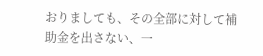おりましても、その全部に対して補助金を出さない、一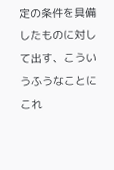定の条件を具備したものに対して出す、こういうふうなことにこれ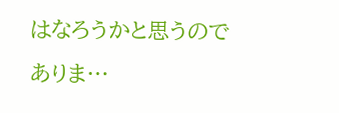はなろうかと思うのでありま…